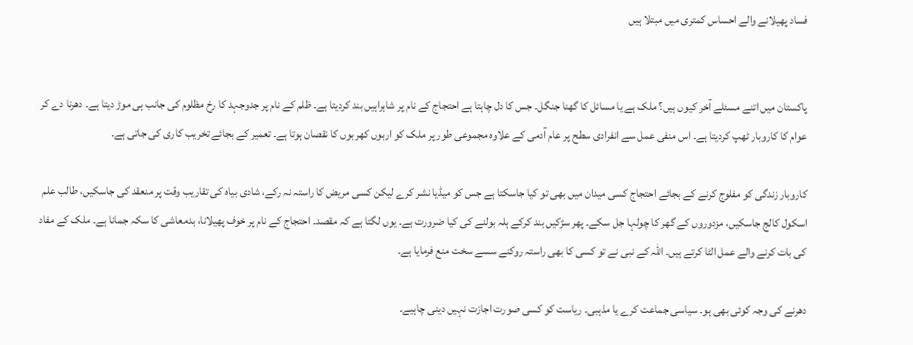فساد پھیلانے والے احساس کمتری میں مبتلا ہیں


پاکستان میں اتنے مسئلے آخر کیوں ہیں؟ ملک ہے یا مسائل کا گھنا جنگل۔ جس کا دل چاہتا ہے احتجاج کے نام پر شاہراہیں بند کردیتا ہے۔ ظلم کے نام پر جدوجہد کا رخ مظلوم کی جانب ہی موڑ دیتا ہے۔ دھرنا دے کر عوام کا کاروبار ٹھپ کردیتا ہے۔ اس منفی عمل سے انفرادی سطح پر عام آدمی کے علاوہ مجموعی طور پر ملک کو اربوں کھربوں کا نقصان ہوتا ہے۔ تعمیر کے بجائے تخریب کاری کی جاتی ہے۔

کاروبار زندگی کو مفلوج کرنے کے بجائے احتجاج کسی میدان میں بھی تو کیا جاسکتا ہے جس کو میڈیا نشر کرے لیکن کسی مریض کا راستہ نہ رکے، شادی بیاہ کی تقاریب وقت پر منعقد کی جاسکیں، طالب علم اسکول کالج جاسکیں، مزدوروں کے گھر کا چولہا جل سکے۔ پھر سڑکیں بند کرکے ہلہ بولنے کی کیا ضرورت ہے۔ یوں لگتا ہے کہ مقصد۔ احتجاج کے نام پر خوف پھیلانا، بدمعاشی کا سکہ جمانا ہے۔ ملک کے مفاد کی بات کرنے والے عمل الٹا کرتے ہیں۔ اللہ کے نبی نے تو کسی کا بھی راستہ روکنے سسے سخت منع فرمایا ہے۔

دھرنے کی وجہ کوئی بھی ہو۔ سیاسی جماعت کرے یا مذہبی۔ ریاست کو کسی صورت اجازت نہیں دینی چاہیے۔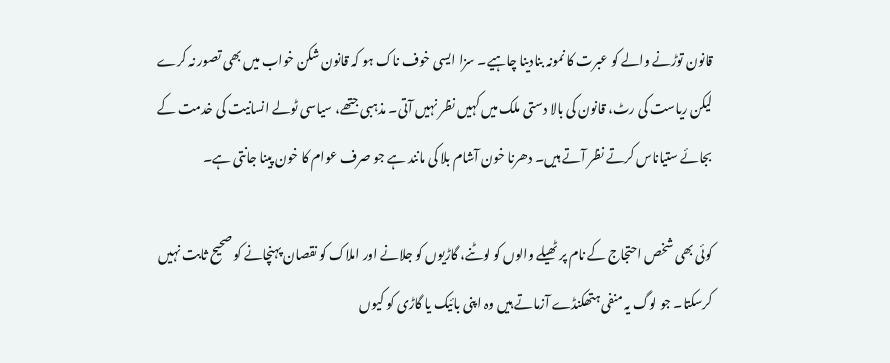قانون توڑنے والے کو عبرت کا نمونہ بنادینا چاہیے۔ سزا ایسی خوف ناک ہو کہ قانون شکن خواب میں بھی تصور نہ کرے لیکن ریاست کی رٹ، قانون کی بالا دستی ملک میں کہیں نظر نہیں آتی۔ مذہبی جتھے، سیاسی ٹولے انسانیت کی خدمت کے بجائے ستیاناس کرتے نظر آتے ہیں۔ دھرنا خون آشام بلا کی مانند ہے جو صرف عوام کا خون پینا جانتی ہے۔

کوئی بھی شخص احتجاج کے نام پر ٹھیلے والوں کو لوٹنے، گاڑیوں کو جلانے اور املاک کو نقصان پہنچانے کو صحیح ثابت نہیں کرسکتا۔ جو لوگ یہ منفی ہتھکنڈے آزماتے ہیں وہ اپنی بائیک یا گاڑی کو کیوں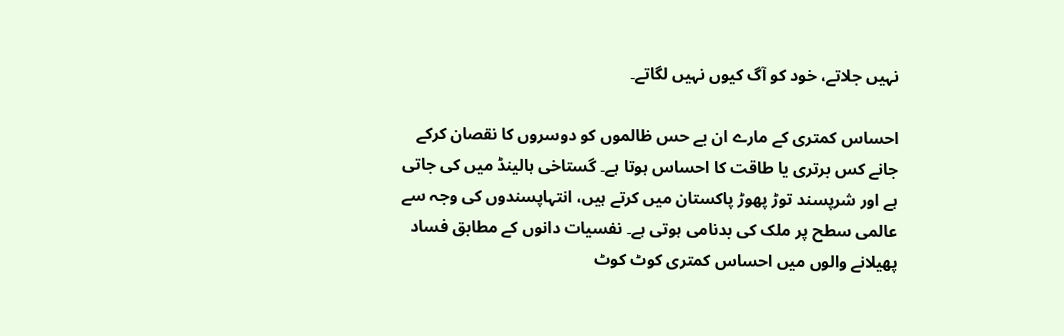نہیں جلاتے، خود کو آگ کیوں نہیں لگاتے۔

احساس کمتری کے مارے ان بے حس ظالموں کو دوسروں کا نقصان کرکے جانے کس برتری یا طاقت کا احساس ہوتا ہے۔ گستاخی ہالینڈ میں کی جاتی ہے اور شرپسند توڑ پھوڑ پاکستان میں کرتے ہیں، انتہاپسندوں کی وجہ سے عالمی سطح پر ملک کی بدنامی ہوتی ہے۔ نفسیات دانوں کے مطابق فساد پھیلانے والوں میں احساس کمتری کوٹ کوٹ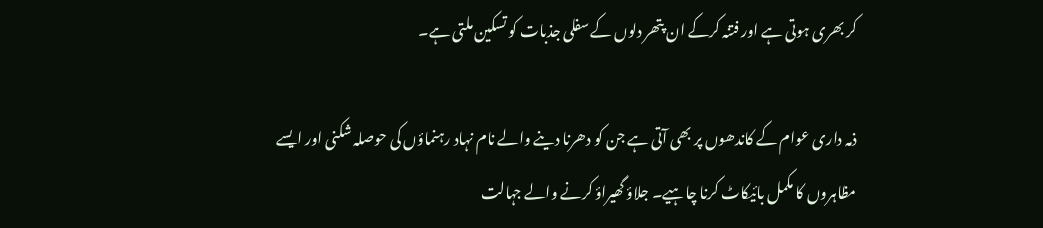کر بھری ہوتی ہے اور فتنہ کرکے ان پتھر دلوں کے سفلی جذبات کو تسکین ملتی ہے۔

ذمہ داری عوام کے کاندھوں پر بھی آتی ہے جن کو دھرنا دینے والے نام نہاد رہنماؤں کی حوصلہ شکنی اور ایسے مظاہروں کا مکمل بائیکاٹ کرنا چاہیے۔ جلاؤ گھیراؤ کرنے والے جہالت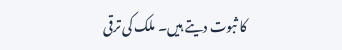کا ثبوت دیتے ہیں۔ ملک کی ترقی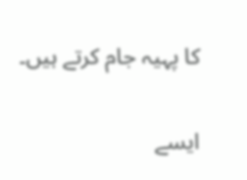کا پہیہ جام کرتے ہیں۔

ایسے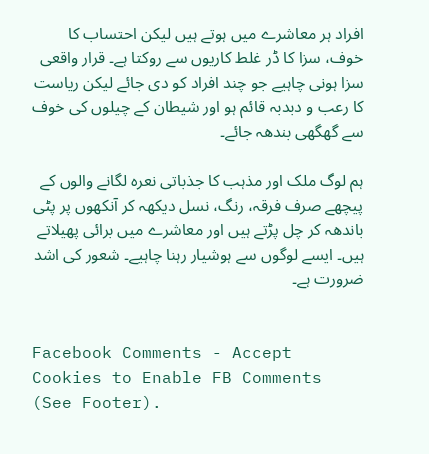افراد ہر معاشرے میں ہوتے ہیں لیکن احتساب کا خوف، سزا کا ڈر غلط کاریوں سے روکتا ہے۔ قرار واقعی سزا ہونی چاہیے جو چند افراد کو دی جائے لیکن ریاست کا رعب و دبدبہ قائم ہو اور شیطان کے چیلوں کی خوف سے گھگھی بندھہ جائے۔

ہم لوگ ملک اور مذہب کا جذباتی نعرہ لگانے والوں کے پیچھے صرف فرقہ، رنگ، نسل دیکھہ کر آنکھوں پر پٹی باندھہ کر چل پڑتے ہیں اور معاشرے میں برائی پھیلاتے ہیں۔ ایسے لوگوں سے ہوشیار رہنا چاہیے۔ شعور کی اشد ضرورت ہے۔


Facebook Comments - Accept Cookies to Enable FB Comments (See Footer).